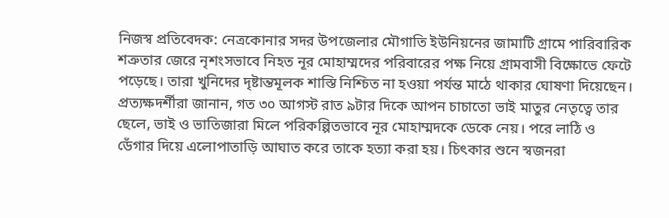নিজস্ব প্রতিবেদক: নেত্রকোনার সদর উপজেলার মৌগাতি ইউনিয়নের জামাটি গ্রামে পারিবারিক শত্রুতার জেরে নৃশংসভাবে নিহত নূর মোহাম্মদের পরিবারের পক্ষ নিয়ে গ্রামবাসী বিক্ষোভে ফেটে পড়েছে। তারা খুনিদের দৃষ্টান্তমূলক শাস্তি নিশ্চিত না হওয়া পর্যন্ত মাঠে থাকার ঘোষণা দিয়েছেন।
প্রত্যক্ষদর্শীরা জানান, গত ৩০ আগস্ট রাত ৯টার দিকে আপন চাচাতো ভাই মাতুর নেতৃত্বে তার ছেলে, ভাই ও ভাতিজারা মিলে পরিকল্পিতভাবে নূর মোহাম্মদকে ডেকে নেয়। পরে লাঠি ও ডেঁগার দিয়ে এলোপাতাড়ি আঘাত করে তাকে হত্যা করা হয়। চিৎকার শুনে স্বজনরা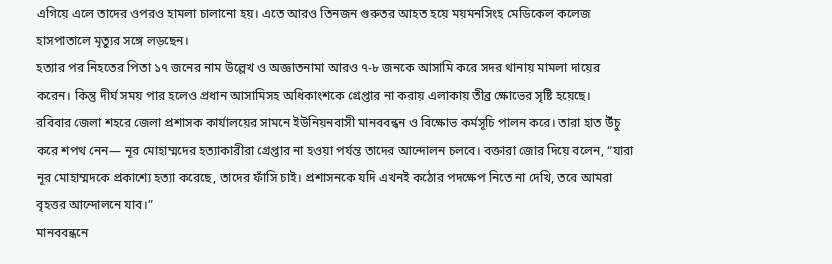এগিয়ে এলে তাদের ওপরও হামলা চালানো হয়। এতে আরও তিনজন গুরুতর আহত হয়ে ময়মনসিংহ মেডিকেল কলেজ হাসপাতালে মৃত্যুর সঙ্গে লড়ছেন।
হত্যার পর নিহতের পিতা ১৭ জনের নাম উল্লেখ ও অজ্ঞাতনামা আরও ৭-৮ জনকে আসামি করে সদর থানায় মামলা দায়ের করেন। কিন্তু দীর্ঘ সময় পার হলেও প্রধান আসামিসহ অধিকাংশকে গ্রেপ্তার না করায় এলাকায় তীব্র ক্ষোভের সৃষ্টি হয়েছে।
রবিবার জেলা শহরে জেলা প্রশাসক কার্যালয়ের সামনে ইউনিয়নবাসী মানববন্ধন ও বিক্ষোভ কর্মসূচি পালন করে। তারা হাত উঁচু করে শপথ নেন— নূর মোহাম্মদের হত্যাকারীরা গ্রেপ্তার না হওয়া পর্যন্ত তাদের আন্দোলন চলবে। বক্তারা জোর দিয়ে বলেন, “যারা নূর মোহাম্মদকে প্রকাশ্যে হত্যা করেছে, তাদের ফাঁসি চাই। প্রশাসনকে যদি এখনই কঠোর পদক্ষেপ নিতে না দেখি, তবে আমরা বৃহত্তর আন্দোলনে যাব।”
মানববন্ধনে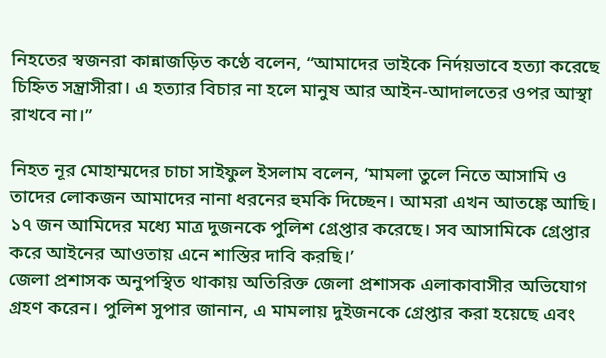নিহতের স্বজনরা কান্নাজড়িত কণ্ঠে বলেন, “আমাদের ভাইকে নির্দয়ভাবে হত্যা করেছে চিহ্নিত সন্ত্রাসীরা। এ হত্যার বিচার না হলে মানুষ আর আইন-আদালতের ওপর আস্থা রাখবে না।”

নিহত নূর মোহাম্মদের চাচা সাইফুল ইসলাম বলেন, ‘মামলা তুলে নিতে আসামি ও তাদের লোকজন আমাদের নানা ধরনের হুমকি দিচ্ছেন। আমরা এখন আতঙ্কে আছি। ১৭ জন আমিদের মধ্যে মাত্র দুজনকে পুলিশ গ্রেপ্তার করেছে। সব আসামিকে গ্রেপ্তার করে আইনের আওতায় এনে শাস্তির দাবি করছি।’
জেলা প্রশাসক অনুপস্থিত থাকায় অতিরিক্ত জেলা প্রশাসক এলাকাবাসীর অভিযোগ গ্রহণ করেন। পুলিশ সুপার জানান, এ মামলায় দুইজনকে গ্রেপ্তার করা হয়েছে এবং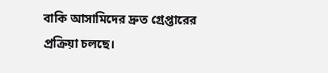বাকি আসামিদের দ্রুত গ্রেপ্তারের প্রক্রিয়া চলছে।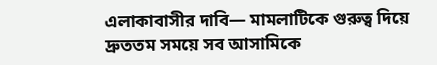এলাকাবাসীর দাবি— মামলাটিকে গুরুত্ব দিয়ে দ্রুততম সময়ে সব আসামিকে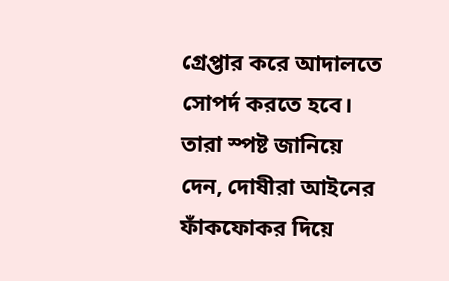গ্রেপ্তার করে আদালতে সোপর্দ করতে হবে। তারা স্পষ্ট জানিয়ে দেন, দোষীরা আইনের ফাঁকফোকর দিয়ে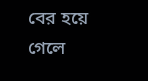বের হয়ে গেলে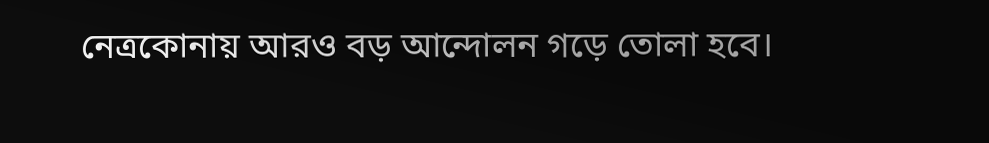নেত্রকোনায় আরও বড় আন্দোলন গড়ে তোলা হবে।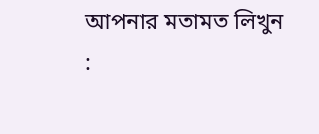আপনার মতামত লিখুন :